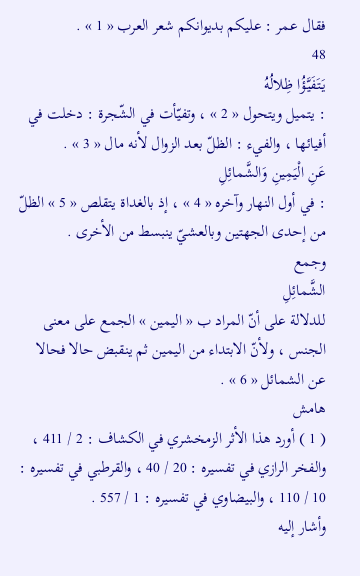فقال عمر : عليكم بديوانكم شعر العرب « 1 » .
48
يَتَفَيَّؤُا ظِلالُهُ
: يتميل ويتحول « 2 » ، وتفيّأت في الشّجرة : دخلت في أفيائها ، والفيء : الظلّ بعد الزوال لأنه مال « 3 » .
عَنِ الْيَمِينِ وَالشَّمائِلِ
: في أول النهار وآخره « 4 » ، إذ بالغداة يتقلص « 5 » الظلّ من إحدى الجهتين وبالعشيّ ينبسط من الأخرى .
وجمع
الشَّمائِلِ
للدلالة على أنّ المراد ب « اليمين » الجمع على معنى الجنس ، ولأنّ الابتداء من اليمين ثم ينقبض حالا فحالا عن الشمائل « 6 » .
هامش
( 1 ) أورد هذا الأثر الزمخشري في الكشاف : 2 / 411 ، والفخر الرازي في تفسيره : 20 / 40 ، والقرطبي في تفسيره : 10 / 110 ، والبيضاوي في تفسيره : 1 / 557 .
وأشار إليه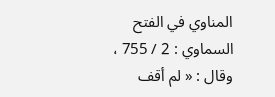المناوي في الفتح السماوي : 2 / 755 ، وقال : « لم أقف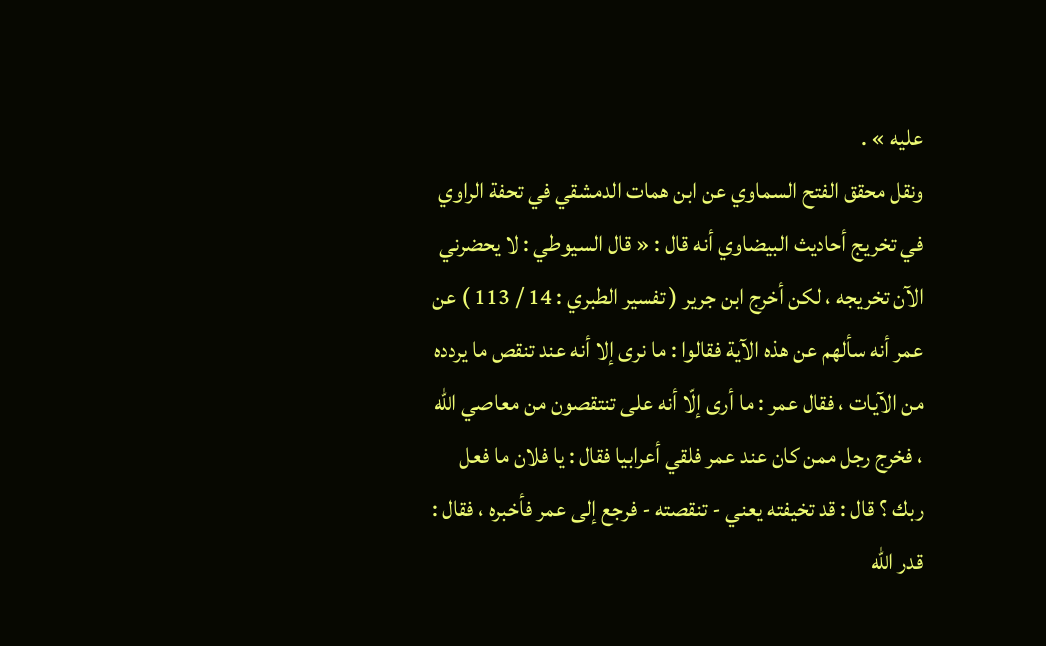عليه » .
ونقل محقق الفتح السماوي عن ابن همات الدمشقي في تحفة الراوي في تخريج أحاديث البيضاوي أنه قال : « قال السيوطي : لا يحضرني الآن تخريجه ، لكن أخرج ابن جرير ( تفسير الطبري : 14 / 113 ) عن عمر أنه سألهم عن هذه الآية فقالوا : ما نرى إلا أنه عند تنقص ما يردده من الآيات ، فقال عمر : ما أرى إلّا أنه على تنتقصون من معاصي اللّه ، فخرج رجل ممن كان عند عمر فلقي أعرابيا فقال : يا فلان ما فعل ربك ؟ قال : قد تخيفته يعني - تنقصته - فرجع إلى عمر فأخبره ، فقال : قدر اللّه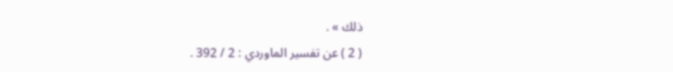ذلك » .
( 2 ) عن تفسير الماوردي : 2 / 392 .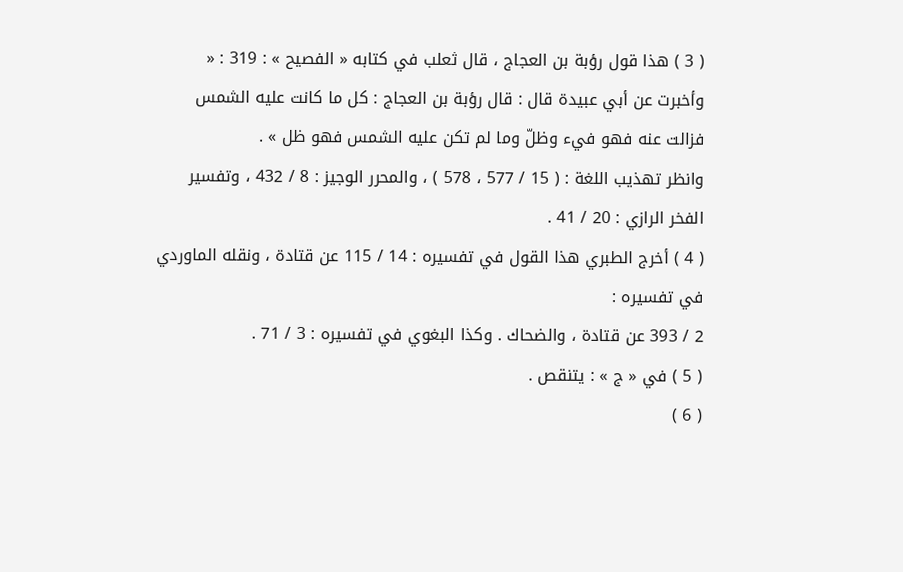( 3 ) هذا قول رؤبة بن العجاج ، قال ثعلب في كتابه « الفصيح » : 319 : « وأخبرت عن أبي عبيدة قال : قال رؤبة بن العجاج : كل ما كانت عليه الشمس فزالت عنه فهو فيء وظلّ وما لم تكن عليه الشمس فهو ظل » .
وانظر تهذيب اللغة : ( 15 / 577 ، 578 ) ، والمحرر الوجيز : 8 / 432 ، وتفسير الفخر الرازي : 20 / 41 .
( 4 ) أخرج الطبري هذا القول في تفسيره : 14 / 115 عن قتادة ، ونقله الماوردي في تفسيره :
2 / 393 عن قتادة ، والضحاك . وكذا البغوي في تفسيره : 3 / 71 .
( 5 ) في « ج » : يتنقص .
( 6 )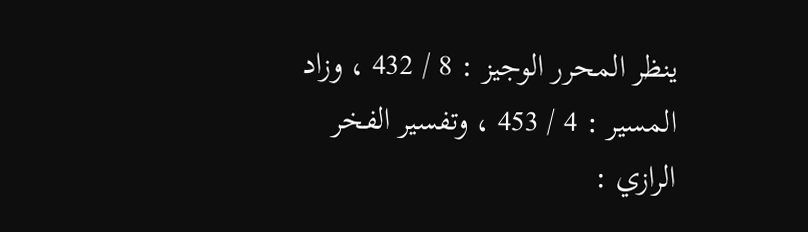ينظر المحرر الوجيز : 8 / 432 ، وزاد المسير : 4 / 453 ، وتفسير الفخر الرازي :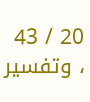20 / 43 ، وتفسير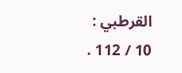القرطبي : 10 / 112 .